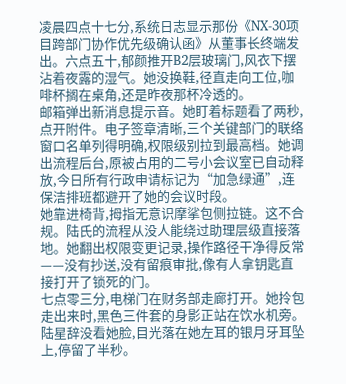凌晨四点十七分,系统日志显示那份《NX-30项目跨部门协作优先级确认函》从董事长终端发出。六点五十,郁颜推开B2层玻璃门,风衣下摆沾着夜露的湿气。她没换鞋,径直走向工位,咖啡杯搁在桌角,还是昨夜那杯冷透的。
邮箱弹出新消息提示音。她盯着标题看了两秒,点开附件。电子签章清晰,三个关键部门的联络窗口名单列得明确,权限级别拉到最高档。她调出流程后台,原被占用的二号小会议室已自动释放,今日所有行政申请标记为“加急绿通”,连保洁排班都避开了她的会议时段。
她靠进椅背,拇指无意识摩挲包侧拉链。这不合规。陆氏的流程从没人能绕过助理层级直接落地。她翻出权限变更记录,操作路径干净得反常——没有抄送,没有留痕审批,像有人拿钥匙直接打开了锁死的门。
七点零三分,电梯门在财务部走廊打开。她拎包走出来时,黑色三件套的身影正站在饮水机旁。陆星辞没看她脸,目光落在她左耳的银月牙耳坠上,停留了半秒。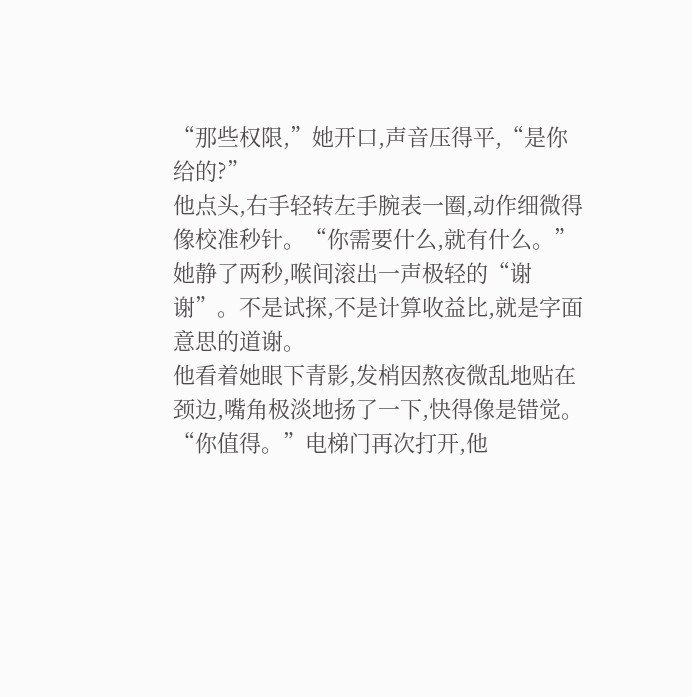“那些权限,”她开口,声音压得平,“是你给的?”
他点头,右手轻转左手腕表一圈,动作细微得像校准秒针。“你需要什么,就有什么。”
她静了两秒,喉间滚出一声极轻的“谢谢”。不是试探,不是计算收益比,就是字面意思的道谢。
他看着她眼下青影,发梢因熬夜微乱地贴在颈边,嘴角极淡地扬了一下,快得像是错觉。“你值得。”电梯门再次打开,他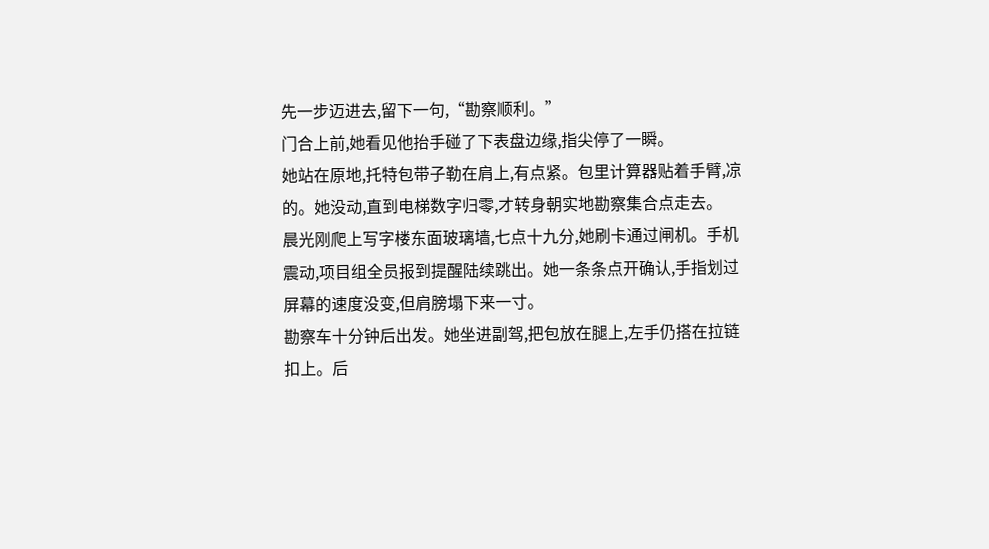先一步迈进去,留下一句,“勘察顺利。”
门合上前,她看见他抬手碰了下表盘边缘,指尖停了一瞬。
她站在原地,托特包带子勒在肩上,有点紧。包里计算器贴着手臂,凉的。她没动,直到电梯数字归零,才转身朝实地勘察集合点走去。
晨光刚爬上写字楼东面玻璃墙,七点十九分,她刷卡通过闸机。手机震动,项目组全员报到提醒陆续跳出。她一条条点开确认,手指划过屏幕的速度没变,但肩膀塌下来一寸。
勘察车十分钟后出发。她坐进副驾,把包放在腿上,左手仍搭在拉链扣上。后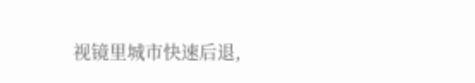视镜里城市快速后退,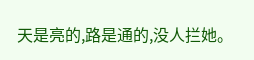天是亮的,路是通的,没人拦她。